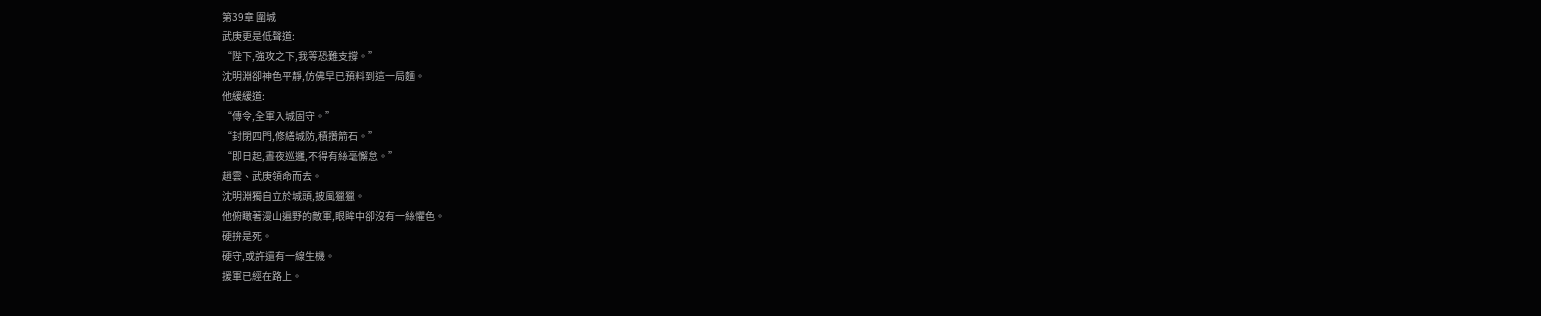第39章 圍城
武庚更是低聲道:
“陛下,強攻之下,我等恐難支撐。”
沈明淵卻神色平靜,仿佛早已預料到這一局麵。
他緩緩道:
“傳令,全軍入城固守。”
“封閉四門,修繕城防,積攢箭石。”
“即日起,晝夜巡邏,不得有絲毫懈怠。”
趙雲、武庚領命而去。
沈明淵獨自立於城頭,披風獵獵。
他俯瞰著漫山遍野的敵軍,眼眸中卻沒有一絲懼色。
硬拚是死。
硬守,或許還有一線生機。
援軍已經在路上。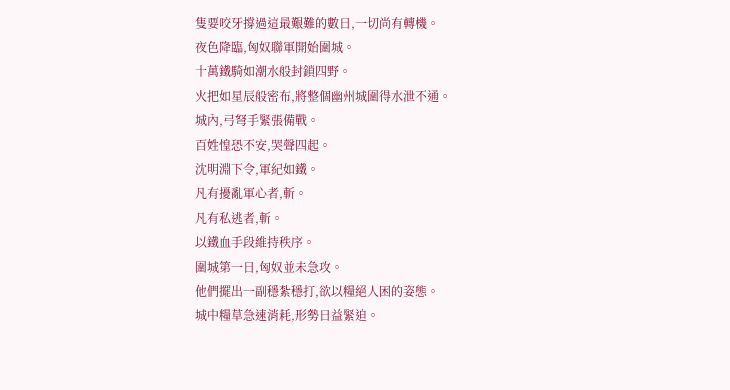隻要咬牙撐過這最艱難的數日,一切尚有轉機。
夜色降臨,匈奴聯軍開始圍城。
十萬鐵騎如潮水般封鎖四野。
火把如星辰般密布,將整個幽州城圍得水泄不通。
城內,弓弩手緊張備戰。
百姓惶恐不安,哭聲四起。
沈明淵下令,軍紀如鐵。
凡有擾亂軍心者,斬。
凡有私逃者,斬。
以鐵血手段維持秩序。
圍城第一日,匈奴並未急攻。
他們擺出一副穩紮穩打,欲以糧絕人困的姿態。
城中糧草急速消耗,形勢日益緊迫。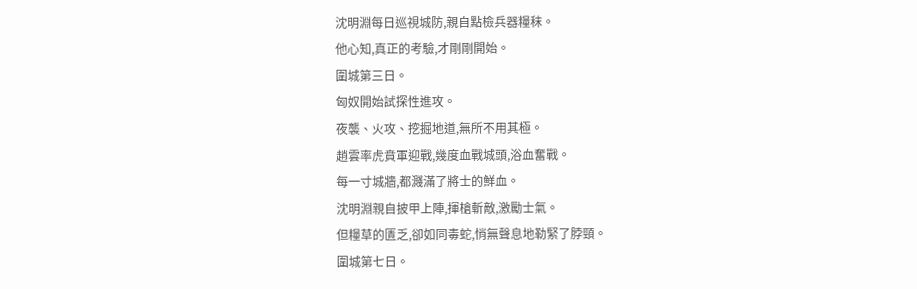沈明淵每日巡視城防,親自點檢兵器糧秣。
他心知,真正的考驗,才剛剛開始。
圍城第三日。
匈奴開始試探性進攻。
夜襲、火攻、挖掘地道,無所不用其極。
趙雲率虎賁軍迎戰,幾度血戰城頭,浴血奮戰。
每一寸城牆,都濺滿了將士的鮮血。
沈明淵親自披甲上陣,揮槍斬敵,激勵士氣。
但糧草的匱乏,卻如同毒蛇,悄無聲息地勒緊了脖頸。
圍城第七日。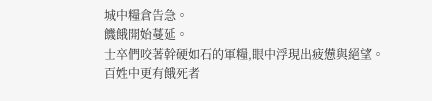城中糧倉告急。
饑餓開始蔓延。
士卒們咬著幹硬如石的軍糧,眼中浮現出疲憊與絕望。
百姓中更有餓死者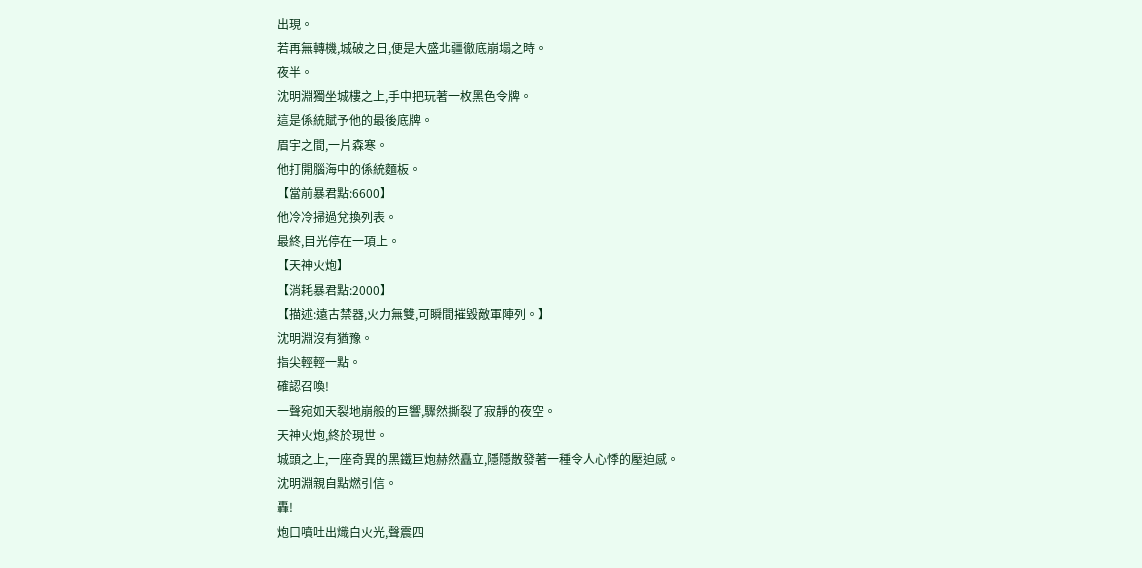出現。
若再無轉機,城破之日,便是大盛北疆徹底崩塌之時。
夜半。
沈明淵獨坐城樓之上,手中把玩著一枚黑色令牌。
這是係統賦予他的最後底牌。
眉宇之間,一片森寒。
他打開腦海中的係統麵板。
【當前暴君點:6600】
他冷冷掃過兌換列表。
最終,目光停在一項上。
【天神火炮】
【消耗暴君點:2000】
【描述:遠古禁器,火力無雙,可瞬間摧毀敵軍陣列。】
沈明淵沒有猶豫。
指尖輕輕一點。
確認召喚!
一聲宛如天裂地崩般的巨響,驟然撕裂了寂靜的夜空。
天神火炮,終於現世。
城頭之上,一座奇異的黑鐵巨炮赫然矗立,隱隱散發著一種令人心悸的壓迫感。
沈明淵親自點燃引信。
轟!
炮口噴吐出熾白火光,聲震四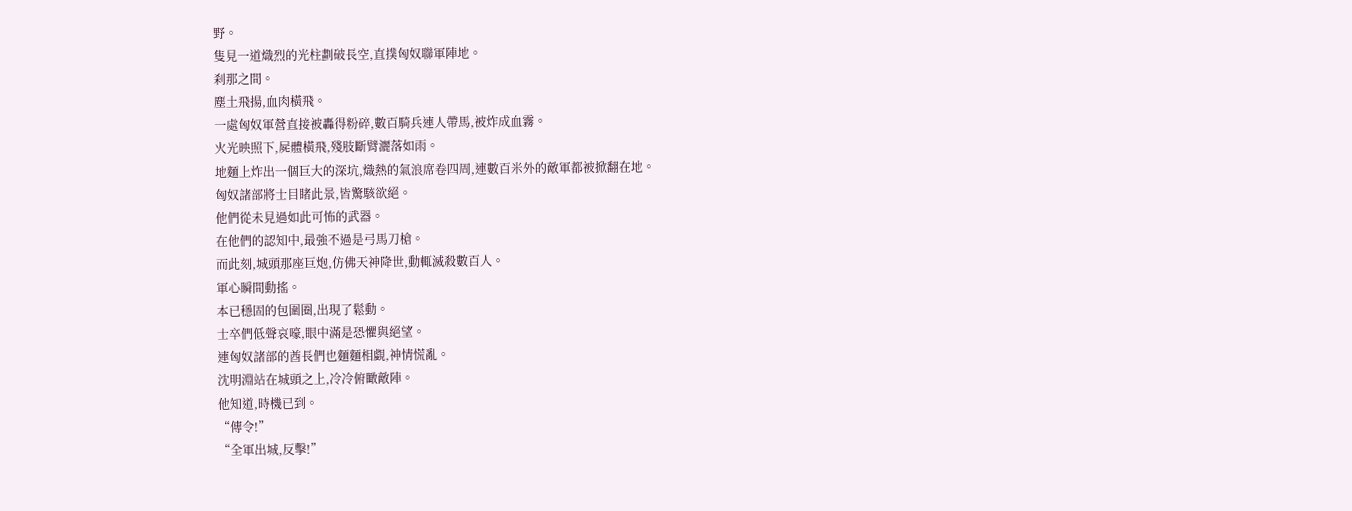野。
隻見一道熾烈的光柱劃破長空,直撲匈奴聯軍陣地。
刹那之間。
塵土飛揚,血肉橫飛。
一處匈奴軍營直接被轟得粉碎,數百騎兵連人帶馬,被炸成血霧。
火光映照下,屍體橫飛,殘肢斷臂灑落如雨。
地麵上炸出一個巨大的深坑,熾熱的氣浪席卷四周,連數百米外的敵軍都被掀翻在地。
匈奴諸部將士目睹此景,皆驚駭欲絕。
他們從未見過如此可怖的武器。
在他們的認知中,最強不過是弓馬刀槍。
而此刻,城頭那座巨炮,仿佛天神降世,動輒滅殺數百人。
軍心瞬間動搖。
本已穩固的包圍圈,出現了鬆動。
士卒們低聲哀嚎,眼中滿是恐懼與絕望。
連匈奴諸部的酋長們也麵麵相覷,神情慌亂。
沈明淵站在城頭之上,冷冷俯瞰敵陣。
他知道,時機已到。
“傳令!”
“全軍出城,反擊!”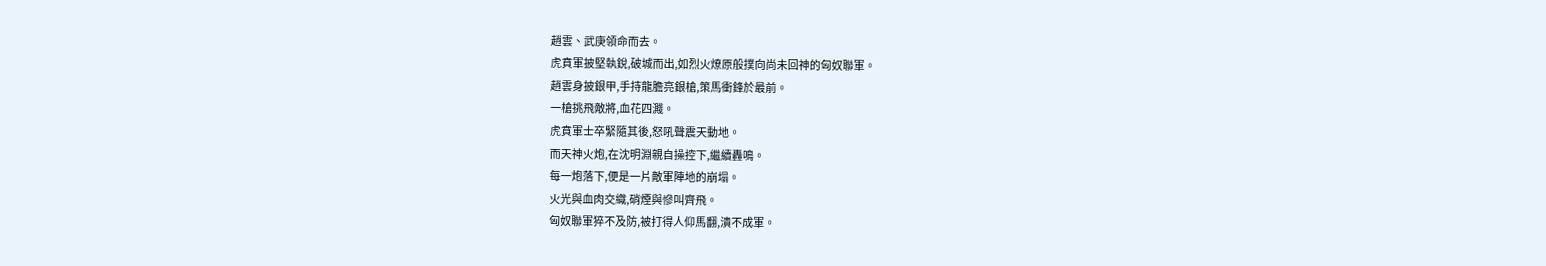趙雲、武庚領命而去。
虎賁軍披堅執銳,破城而出,如烈火燎原般撲向尚未回神的匈奴聯軍。
趙雲身披銀甲,手持龍膽亮銀槍,策馬衝鋒於最前。
一槍挑飛敵將,血花四濺。
虎賁軍士卒緊隨其後,怒吼聲震天動地。
而天神火炮,在沈明淵親自操控下,繼續轟鳴。
每一炮落下,便是一片敵軍陣地的崩塌。
火光與血肉交織,硝煙與慘叫齊飛。
匈奴聯軍猝不及防,被打得人仰馬翻,潰不成軍。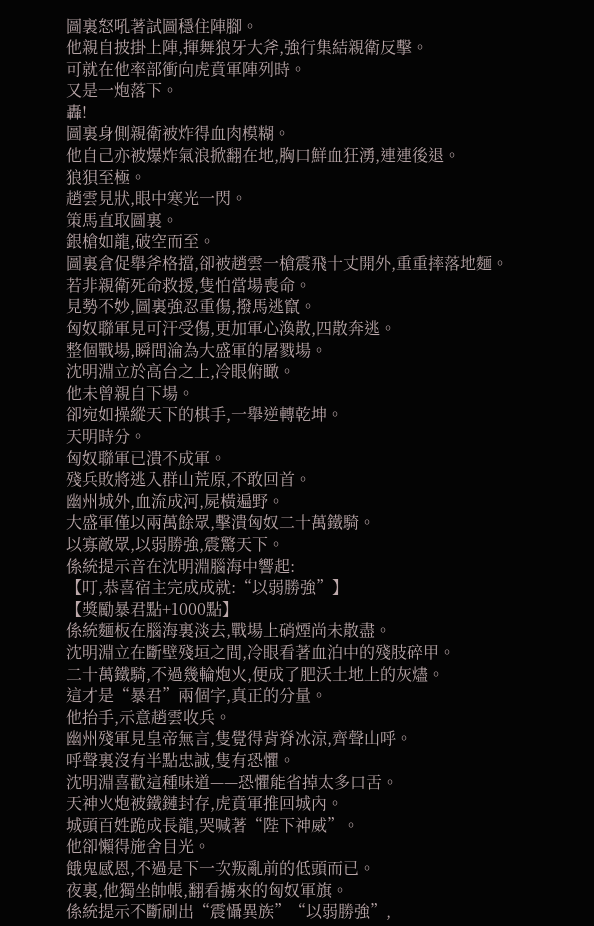圖裏怒吼著試圖穩住陣腳。
他親自披掛上陣,揮舞狼牙大斧,強行集結親衛反擊。
可就在他率部衝向虎賁軍陣列時。
又是一炮落下。
轟!
圖裏身側親衛被炸得血肉模糊。
他自己亦被爆炸氣浪掀翻在地,胸口鮮血狂湧,連連後退。
狼狽至極。
趙雲見狀,眼中寒光一閃。
策馬直取圖裏。
銀槍如龍,破空而至。
圖裏倉促舉斧格擋,卻被趙雲一槍震飛十丈開外,重重摔落地麵。
若非親衛死命救援,隻怕當場喪命。
見勢不妙,圖裏強忍重傷,撥馬逃竄。
匈奴聯軍見可汗受傷,更加軍心渙散,四散奔逃。
整個戰場,瞬間淪為大盛軍的屠戮場。
沈明淵立於高台之上,冷眼俯瞰。
他未曾親自下場。
卻宛如操縱天下的棋手,一舉逆轉乾坤。
天明時分。
匈奴聯軍已潰不成軍。
殘兵敗將逃入群山荒原,不敢回首。
幽州城外,血流成河,屍橫遍野。
大盛軍僅以兩萬餘眾,擊潰匈奴二十萬鐵騎。
以寡敵眾,以弱勝強,震驚天下。
係統提示音在沈明淵腦海中響起:
【叮,恭喜宿主完成成就:“以弱勝強”】
【獎勵暴君點+1000點】
係統麵板在腦海裏淡去,戰場上硝煙尚未散盡。
沈明淵立在斷壁殘垣之間,冷眼看著血泊中的殘肢碎甲。
二十萬鐵騎,不過幾輪炮火,便成了肥沃土地上的灰燼。
這才是“暴君”兩個字,真正的分量。
他抬手,示意趙雲收兵。
幽州殘軍見皇帝無言,隻覺得背脊冰涼,齊聲山呼。
呼聲裏沒有半點忠誠,隻有恐懼。
沈明淵喜歡這種味道——恐懼能省掉太多口舌。
天神火炮被鐵鏈封存,虎賁軍推回城內。
城頭百姓跪成長龍,哭喊著“陛下神威”。
他卻懶得施舍目光。
餓鬼感恩,不過是下一次叛亂前的低頭而已。
夜裏,他獨坐帥帳,翻看擄來的匈奴軍旗。
係統提示不斷刷出“震懾異族”“以弱勝強”,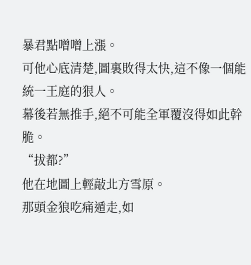暴君點噌噌上漲。
可他心底清楚,圖裏敗得太快,這不像一個能統一王庭的狠人。
幕後若無推手,絕不可能全軍覆沒得如此幹脆。
“拔都?”
他在地圖上輕敲北方雪原。
那頭金狼吃痛遁走,如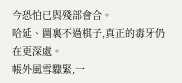今恐怕已與殘部會合。
哈延、圖裏不過棋子,真正的毒牙仍在更深處。
帳外風雪驟緊,一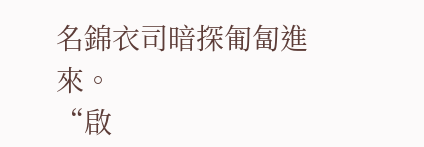名錦衣司暗探匍匐進來。
“啟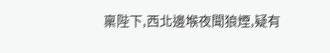稟陛下,西北邊堠夜聞狼煙,疑有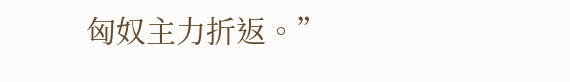匈奴主力折返。”